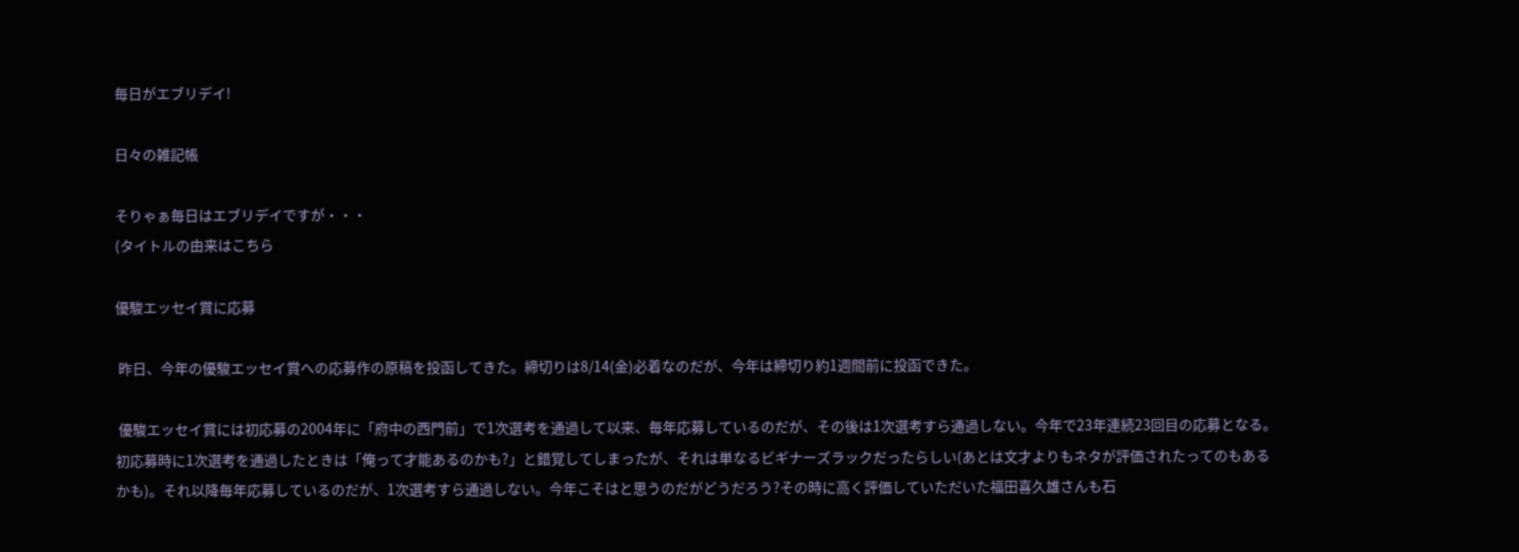毎日がエブリデイ!

日々の雑記帳

そりゃぁ毎日はエブリデイですが・・・
(タイトルの由来はこちら

優駿エッセイ賞に応募

 昨日、今年の優駿エッセイ賞への応募作の原稿を投函してきた。締切りは8/14(金)必着なのだが、今年は締切り約1週間前に投函できた。

 優駿エッセイ賞には初応募の2004年に「府中の西門前」で1次選考を通過して以来、毎年応募しているのだが、その後は1次選考すら通過しない。今年で23年連続23回目の応募となる。初応募時に1次選考を通過したときは「俺って才能あるのかも?」と錯覚してしまったが、それは単なるビギナーズラックだったらしい(あとは文才よりもネタが評価されたってのもあるかも)。それ以降毎年応募しているのだが、1次選考すら通過しない。今年こそはと思うのだがどうだろう?その時に高く評価していただいた福田喜久雄さんも石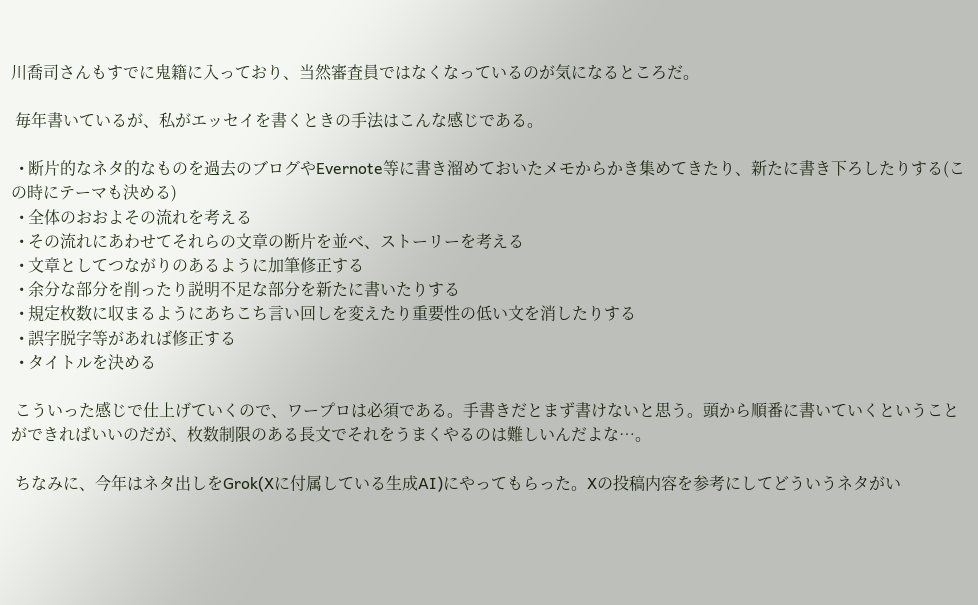川喬司さんもすでに鬼籍に入っており、当然審査員ではなくなっているのが気になるところだ。

 毎年書いているが、私がエッセイを書くときの手法はこんな感じである。

  • 断片的なネタ的なものを過去のブログやEvernote等に書き溜めておいたメモからかき集めてきたり、新たに書き下ろしたりする(この時にテーマも決める)
  • 全体のおおよその流れを考える
  • その流れにあわせてそれらの文章の断片を並べ、ストーリーを考える
  • 文章としてつながりのあるように加筆修正する
  • 余分な部分を削ったり説明不足な部分を新たに書いたりする
  • 規定枚数に収まるようにあちこち言い回しを変えたり重要性の低い文を消したりする
  • 誤字脱字等があれば修正する
  • タイトルを決める

 こういった感じで仕上げていくので、ワープロは必須である。手書きだとまず書けないと思う。頭から順番に書いていくということができればいいのだが、枚数制限のある長文でそれをうまくやるのは難しいんだよな…。

 ちなみに、今年はネタ出しをGrok(Xに付属している生成AI)にやってもらった。Xの投稿内容を参考にしてどういうネタがい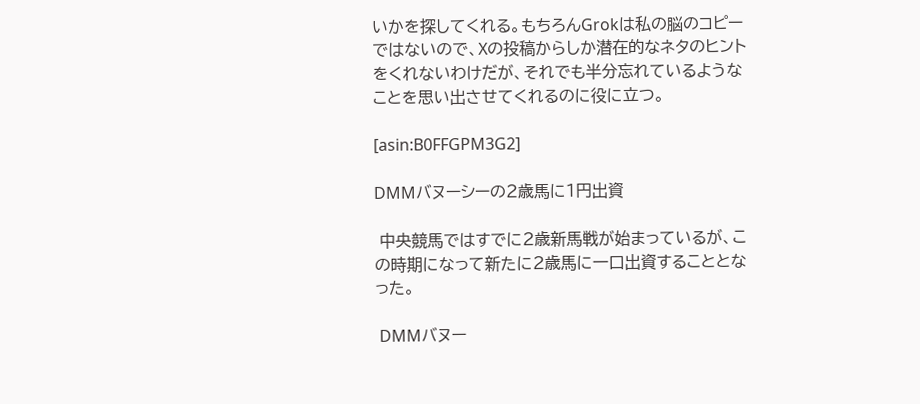いかを探してくれる。もちろんGrokは私の脳のコピーではないので、Xの投稿からしか潜在的なネタのヒントをくれないわけだが、それでも半分忘れているようなことを思い出させてくれるのに役に立つ。

[asin:B0FFGPM3G2]

DMMバヌーシーの2歳馬に1円出資

 中央競馬ではすでに2歳新馬戦が始まっているが、この時期になって新たに2歳馬に一口出資することとなった。

 DMMバヌー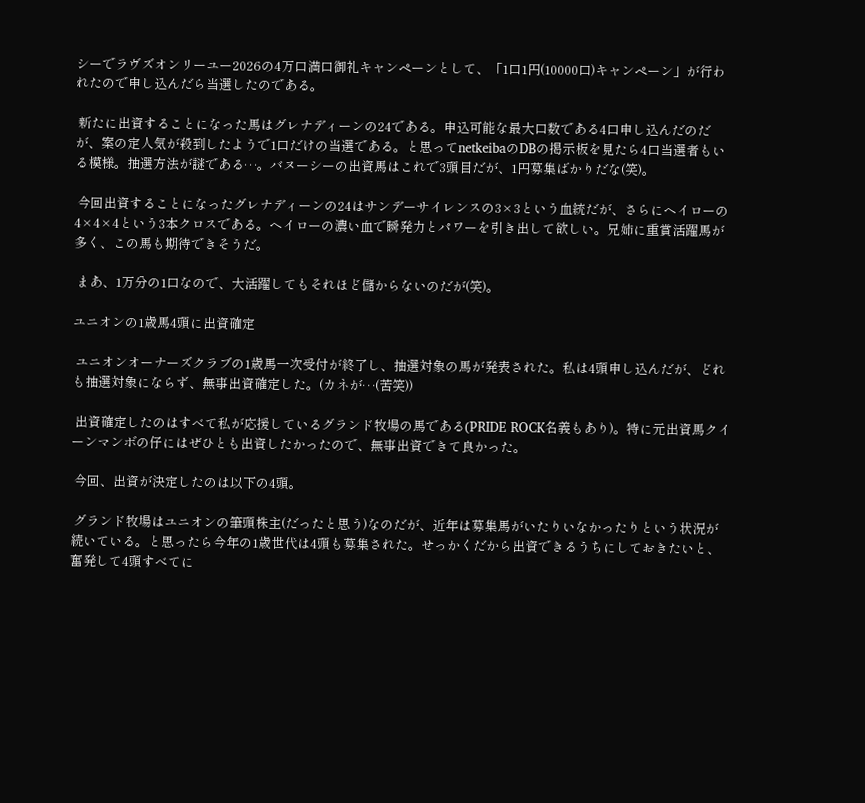シーでラヴズオンリーユー2026の4万口満口御礼キャンペーンとして、「1口1円(10000口)キャンペーン」が行われたので申し込んだら当選したのである。

 新たに出資することになった馬はグレナディーンの24である。申込可能な最大口数である4口申し込んだのだが、案の定人気が殺到したようで1口だけの当選である。と思ってnetkeibaのDBの掲示板を見たら4口当選者もいる模様。抽選方法が謎である…。バヌーシーの出資馬はこれで3頭目だが、1円募集ばかりだな(笑)。

 今回出資することになったグレナディーンの24はサンデーサイレンスの3×3という血統だが、さらにヘイローの4×4×4という3本クロスである。ヘイローの濃い血で瞬発力とパワーを引き出して欲しい。兄姉に重賞活躍馬が多く、この馬も期待できそうだ。

 まあ、1万分の1口なので、大活躍してもそれほど儲からないのだが(笑)。

ユニオンの1歳馬4頭に出資確定

 ユニオンオーナーズクラブの1歳馬一次受付が終了し、抽選対象の馬が発表された。私は4頭申し込んだが、どれも抽選対象にならず、無事出資確定した。(カネが…(苦笑))

 出資確定したのはすべて私が応援しているグランド牧場の馬である(PRIDE ROCK名義もあり)。特に元出資馬クイーンマンボの仔にはぜひとも出資したかったので、無事出資できて良かった。

 今回、出資が決定したのは以下の4頭。

 グランド牧場はユニオンの筆頭株主(だったと思う)なのだが、近年は募集馬がいたりいなかったりという状況が続いている。と思ったら今年の1歳世代は4頭も募集された。せっかくだから出資できるうちにしておきたいと、奮発して4頭すべてに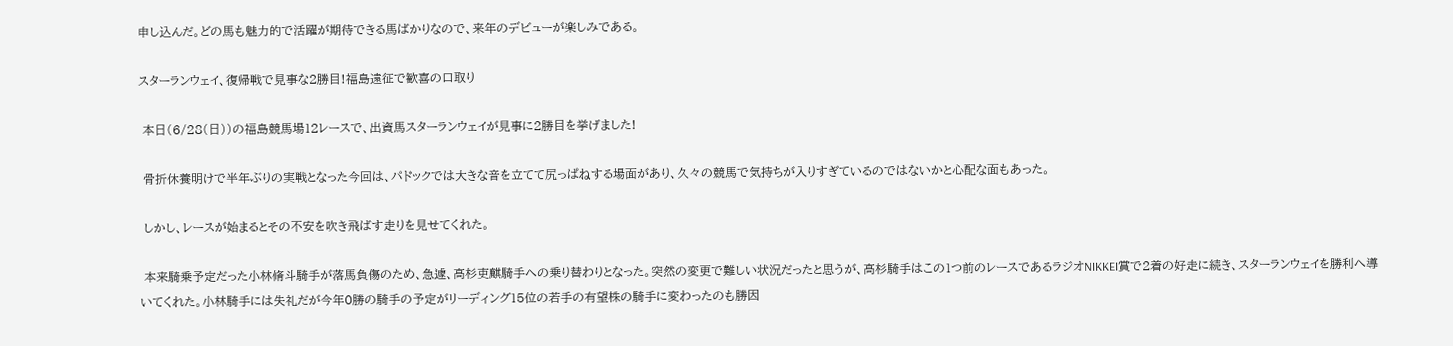申し込んだ。どの馬も魅力的で活躍が期待できる馬ばかりなので、来年のデビューが楽しみである。

スターランウェイ、復帰戦で見事な2勝目!福島遠征で歓喜の口取り

 本日(6/28(日))の福島競馬場12レースで、出資馬スターランウェイが見事に2勝目を挙げました!

 骨折休養明けで半年ぶりの実戦となった今回は、パドックでは大きな音を立てて尻っぱねする場面があり、久々の競馬で気持ちが入りすぎているのではないかと心配な面もあった。

 しかし、レースが始まるとその不安を吹き飛ばす走りを見せてくれた。

 本来騎乗予定だった小林脩斗騎手が落馬負傷のため、急遽、高杉吏麒騎手への乗り替わりとなった。突然の変更で難しい状況だったと思うが、高杉騎手はこの1つ前のレースであるラジオNIKKEI賞で2着の好走に続き、スターランウェイを勝利へ導いてくれた。小林騎手には失礼だが今年0勝の騎手の予定がリーディング15位の若手の有望株の騎手に変わったのも勝因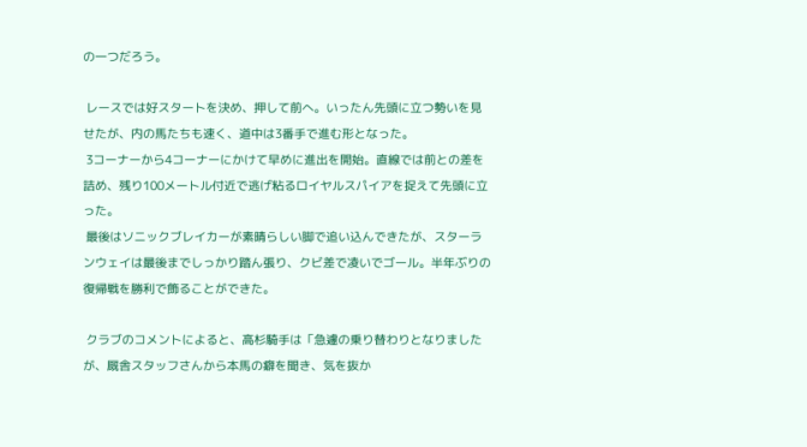の一つだろう。

 レースでは好スタートを決め、押して前へ。いったん先頭に立つ勢いを見せたが、内の馬たちも速く、道中は3番手で進む形となった。
 3コーナーから4コーナーにかけて早めに進出を開始。直線では前との差を詰め、残り100メートル付近で逃げ粘るロイヤルスパイアを捉えて先頭に立った。
 最後はソニックブレイカーが素晴らしい脚で追い込んできたが、スターランウェイは最後までしっかり踏ん張り、クビ差で凌いでゴール。半年ぶりの復帰戦を勝利で飾ることができた。

 クラブのコメントによると、高杉騎手は「急遽の乗り替わりとなりましたが、厩舎スタッフさんから本馬の癖を聞き、気を抜か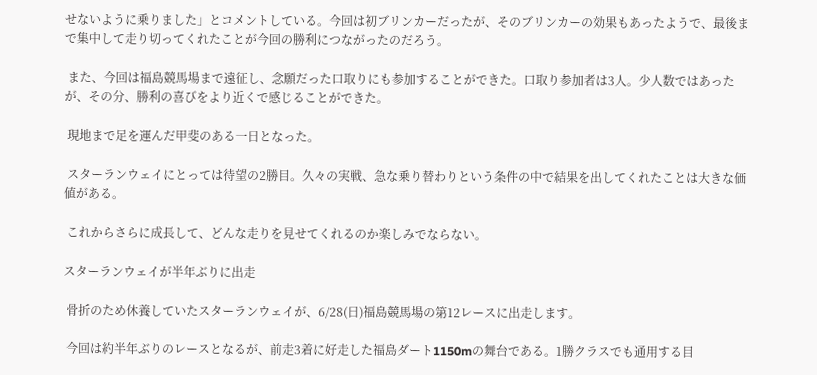せないように乗りました」とコメントしている。今回は初ブリンカーだったが、そのブリンカーの効果もあったようで、最後まで集中して走り切ってくれたことが今回の勝利につながったのだろう。

 また、今回は福島競馬場まで遠征し、念願だった口取りにも参加することができた。口取り参加者は3人。少人数ではあったが、その分、勝利の喜びをより近くで感じることができた。

 現地まで足を運んだ甲斐のある一日となった。

 スターランウェイにとっては待望の2勝目。久々の実戦、急な乗り替わりという条件の中で結果を出してくれたことは大きな価値がある。

 これからさらに成長して、どんな走りを見せてくれるのか楽しみでならない。

スターランウェイが半年ぶりに出走

 骨折のため休養していたスターランウェイが、6/28(日)福島競馬場の第12レースに出走します。

 今回は約半年ぶりのレースとなるが、前走3着に好走した福島ダート1150mの舞台である。1勝クラスでも通用する目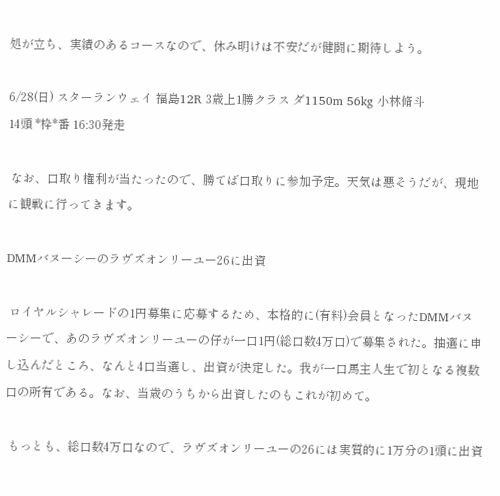処が立ち、実績のあるコースなので、休み明けは不安だが健闘に期待しよう。

6/28(日) スターランウェイ 福島12R 3歳上1勝クラス ダ1150m 56kg 小林脩斗
14頭 *枠*番 16:30発走

 なお、口取り権利が当たったので、勝てば口取りに参加予定。天気は悪そうだが、現地に観戦に行ってきます。

DMMバヌーシーのラヴズオンリーユー26に出資

 ロイヤルシャレードの1円募集に応募するため、本格的に(有料)会員となったDMMバヌーシーで、あのラヴズオンリーユーの仔が一口1円(総口数4万口)で募集された。抽選に申し込んだところ、なんと4口当選し、出資が決定した。我が一口馬主人生で初となる複数口の所有である。なお、当歳のうちから出資したのもこれが初めて。

 もっとも、総口数4万口なので、ラヴズオンリーユーの26には実質的に1万分の1頭に出資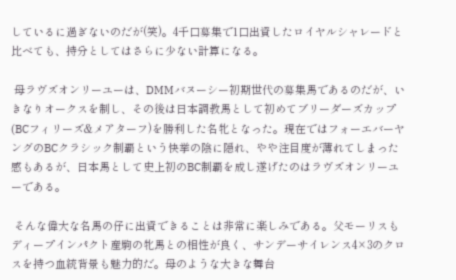しているに過ぎないのだが(笑)。4千口募集で1口出資したロイヤルシャレードと比べても、持分としてはさらに少ない計算になる。

 母ラヴズオンリーユーは、DMMバヌーシー初期世代の募集馬であるのだが、いきなりオークスを制し、その後は日本調教馬として初めてブリーダーズカップ(BCフィリーズ&メアターフ)を勝利した名牝となった。現在ではフォーエバーヤングのBCクラシック制覇という快挙の陰に隠れ、やや注目度が薄れてしまった感もあるが、日本馬として史上初のBC制覇を成し遂げたのはラヴズオンリーユーである。

 そんな偉大な名馬の仔に出資できることは非常に楽しみである。父モーリスもディープインパクト産駒の牝馬との相性が良く、サンデーサイレンス4×3のクロスを持つ血統背景も魅力的だ。母のような大きな舞台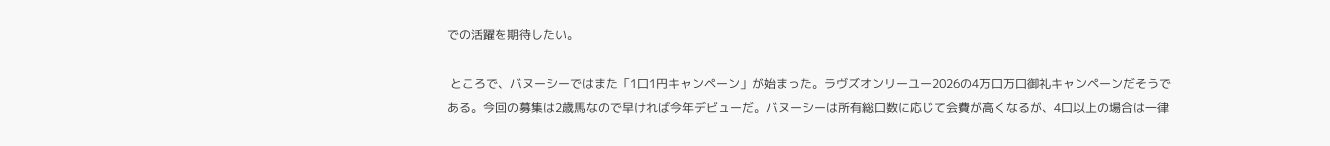での活躍を期待したい。

 ところで、バヌーシーではまた「1口1円キャンペーン」が始まった。ラヴズオンリーユー2026の4万口万口御礼キャンペーンだそうである。今回の募集は2歳馬なので早ければ今年デビューだ。バヌーシーは所有総口数に応じて会費が高くなるが、4口以上の場合は一律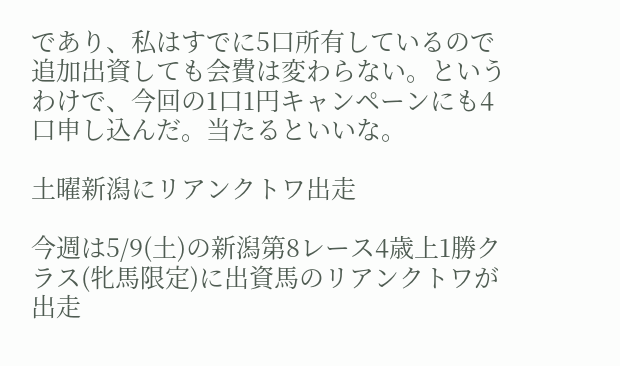であり、私はすでに5口所有しているので追加出資しても会費は変わらない。というわけで、今回の1口1円キャンペーンにも4口申し込んだ。当たるといいな。

土曜新潟にリアンクトワ出走

今週は5/9(土)の新潟第8レース4歳上1勝クラス(牝馬限定)に出資馬のリアンクトワが出走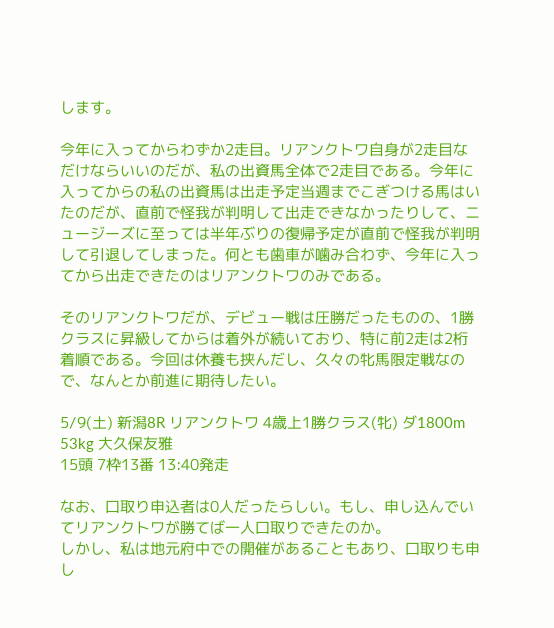します。

今年に入ってからわずか2走目。リアンクトワ自身が2走目なだけならいいのだが、私の出資馬全体で2走目である。今年に入ってからの私の出資馬は出走予定当週までこぎつける馬はいたのだが、直前で怪我が判明して出走できなかったりして、ニュージーズに至っては半年ぶりの復帰予定が直前で怪我が判明して引退してしまった。何とも歯車が噛み合わず、今年に入ってから出走できたのはリアンクトワのみである。

そのリアンクトワだが、デビュー戦は圧勝だったものの、1勝クラスに昇級してからは着外が続いており、特に前2走は2桁着順である。今回は休養も挟んだし、久々の牝馬限定戦なので、なんとか前進に期待したい。

5/9(土) 新潟8R リアンクトワ 4歳上1勝クラス(牝) ダ1800m 53kg 大久保友雅
15頭 7枠13番 13:40発走

なお、口取り申込者は0人だったらしい。もし、申し込んでいてリアンクトワが勝てば一人口取りできたのか。
しかし、私は地元府中での開催があることもあり、口取りも申し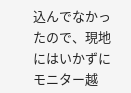込んでなかったので、現地にはいかずにモニター越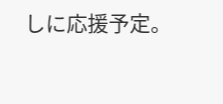しに応援予定。